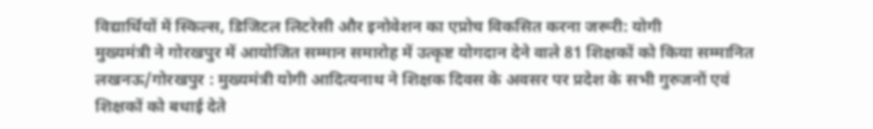विद्यार्थियों में स्किल्स, डिजिटल लिटरेसी और इनोवेशन का एप्रोच विकसित करना जरूरी: योगी
मुख्यमंत्री ने गोरखपुर में आयोजित सम्मान समारोह में उत्कृष्ट योगदान देने वाले 81 शिक्षकों को किया सम्मानित
लखनऊ/गोरखपुर : मुख्यमंत्री योगी आदित्यनाथ ने शिक्षक दिवस के अवसर पर प्रदेश के सभी गुरुजनों एवं शिक्षकों को बधाई देते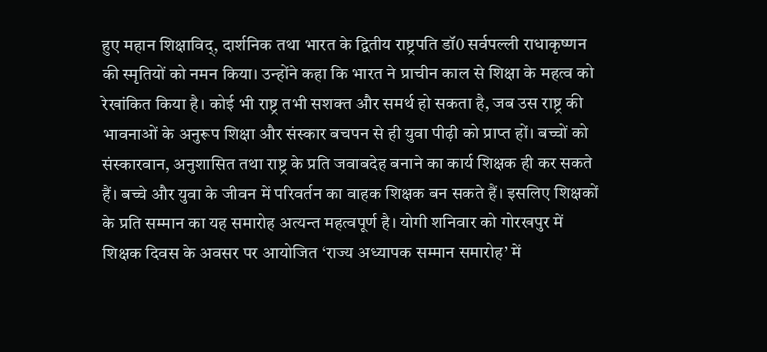हुए महान शिक्षाविद्, दार्शनिक तथा भारत के द्वितीय राष्ट्रपति डॉ0 सर्वपल्ली राधाकृष्णन की स्मृतियों को नमन किया। उन्होंने कहा कि भारत ने प्राचीन काल से शिक्षा के महत्व को रेखांकित किया है। कोई भी राष्ट्र तभी सशक्त और समर्थ हो सकता है, जब उस राष्ट्र की भावनाओं के अनुरूप शिक्षा और संस्कार बचपन से ही युवा पीढ़ी को प्राप्त हों। बच्चों को संस्कारवान, अनुशासित तथा राष्ट्र के प्रति जवाबदेह बनाने का कार्य शिक्षक ही कर सकते हैं। बच्चे और युवा के जीवन में परिवर्तन का वाहक शिक्षक बन सकते हैं। इसलिए शिक्षकों के प्रति सम्मान का यह समारोह अत्यन्त महत्वपूर्ण है। योगी शनिवार को गोरखपुर में शिक्षक दिवस के अवसर पर आयोजित ‘राज्य अध्यापक सम्मान समारोह’ में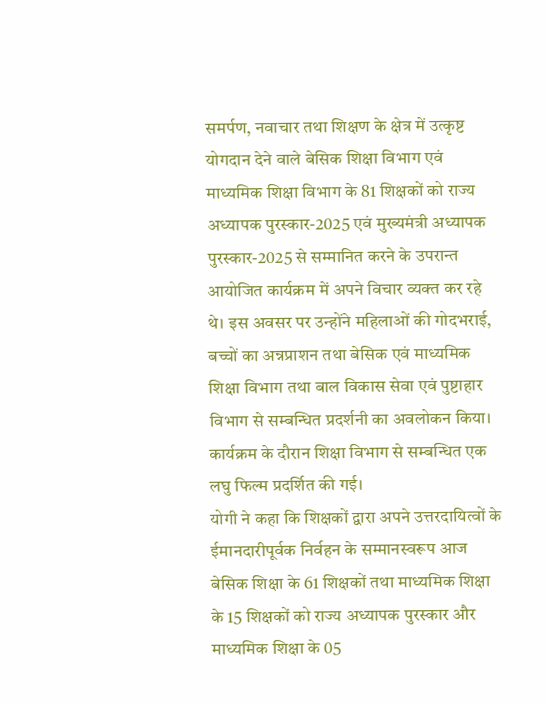समर्पण, नवाचार तथा शिक्षण के क्षेत्र में उत्कृष्ट योगदान देने वाले बेसिक शिक्षा विभाग एवं माध्यमिक शिक्षा विभाग के 81 शिक्षकों को राज्य अध्यापक पुरस्कार-2025 एवं मुख्यमंत्री अध्यापक पुरस्कार-2025 से सम्मानित करने के उपरान्त आयोजित कार्यक्रम में अपने विचार व्यक्त कर रहे थे। इस अवसर पर उन्होंने महिलाओं की गोदभराई, बच्चों का अन्नप्राशन तथा बेसिक एवं माध्यमिक शिक्षा विभाग तथा बाल विकास सेवा एवं पुष्टाहार विभाग से सम्बन्धित प्रदर्शनी का अवलोकन किया। कार्यक्रम के दौरान शिक्षा विभाग से सम्बन्धित एक लघु फिल्म प्रदर्शित की गई।
योगी ने कहा कि शिक्षकों द्वारा अपने उत्तरदायित्वों के ईमानदारीपूर्वक निर्वहन के सम्मानस्वरूप आज बेसिक शिक्षा के 61 शिक्षकों तथा माध्यमिक शिक्षा के 15 शिक्षकों को राज्य अध्यापक पुरस्कार और माध्यमिक शिक्षा के 05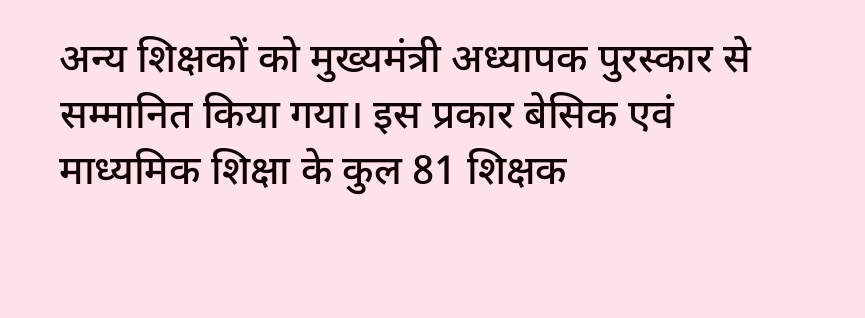अन्य शिक्षकों को मुख्यमंत्री अध्यापक पुरस्कार से सम्मानित किया गया। इस प्रकार बेसिक एवं माध्यमिक शिक्षा के कुल 81 शिक्षक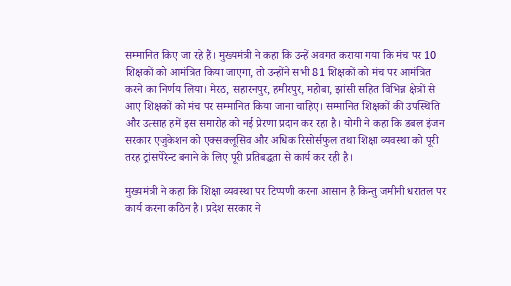सम्मानित किए जा रहे हैं। मुख्यमंत्री ने कहा कि उन्हें अवगत कराया गया कि मंच पर 10 शिक्षकों को आमंत्रित किया जाएगा, तो उन्होंने सभी 81 शिक्षकों को मंच पर आमंत्रित करने का निर्णय लिया। मेरठ, सहारनपुर, हमीरपुर, महोबा, झांसी सहित विभिन्न क्षेत्रों से आए शिक्षकों को मंच पर सम्मानित किया जाना चाहिए। सम्मानित शिक्षकों की उपस्थिति और उत्साह हमें इस समारोह को नई प्रेरणा प्रदान कर रहा है। योगी ने कहा कि डबल इंजन सरकार एजुकेशन को एक्सक्लूसिव और अधिक रिसोर्सफुल तथा शिक्षा व्यवस्था को पूरी तरह ट्रांसपेरेन्ट बनाने के लिए पूरी प्रतिबद्धता से कार्य कर रही है।

मुख्यमंत्री ने कहा कि शिक्षा व्यवस्था पर टिप्पणी करना आसान है किन्तु जमीनी धरातल पर कार्य करना कठिन है। प्रदेश सरकार ने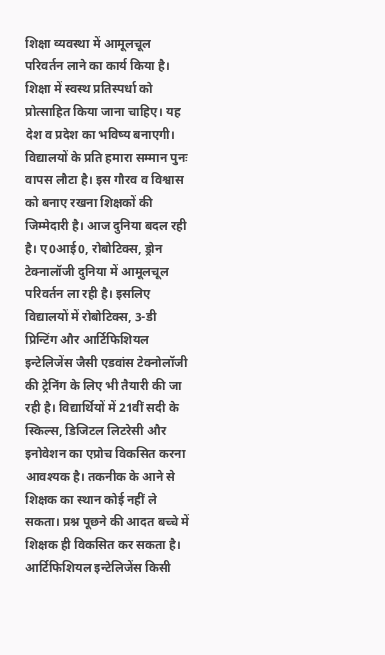शिक्षा व्यवस्था में आमूलचूल परिवर्तन लाने का कार्य किया है। शिक्षा में स्वस्थ प्रतिस्पर्धा को प्रोत्साहित किया जाना चाहिए। यह देश व प्रदेश का भविष्य बनाएगी। विद्यालयों के प्रति हमारा सम्मान पुनः वापस लौटा है। इस गौरव व विश्वास को बनाए रखना शिक्षकों की जिम्मेदारी है। आज दुनिया बदल रही है। ए0आई0, रोबोटिक्स, ड्रोन टेक्नालॉजी दुनिया में आमूलचूल परिवर्तन ला रही है। इसलिए विद्यालयों में रोबोटिक्स, 3-डी प्रिन्टिंग और आर्टिफिशियल इन्टेलिजेंस जैसी एडवांस टेक्नोलॉजी की ट्रेनिंग के लिए भी तैयारी की जा रही है। विद्यार्थियों में 21वीं सदी के स्किल्स, डिजिटल लिटरेसी और इनोवेशन का एप्रोच विकसित करना आवश्यक है। तकनीक के आने से शिक्षक का स्थान कोई नहीं ले सकता। प्रश्न पूछने की आदत बच्चे में शिक्षक ही विकसित कर सकता है। आर्टिफिशियल इन्टेलिजेंस किसी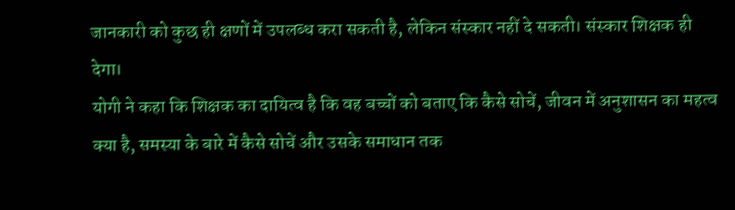जानकारी को कुछ ही क्षणों में उपलब्ध करा सकती है, लेकिन संस्कार नहीं दे सकती। संस्कार शिक्षक ही देगा।
योगी ने कहा कि शिक्षक का दायित्व है कि वह बच्चों को बताए कि कैसे सोचें, जीवन में अनुशासन का महत्व क्या है, समस्या के बारे में कैसे सोचें और उसके समाधान तक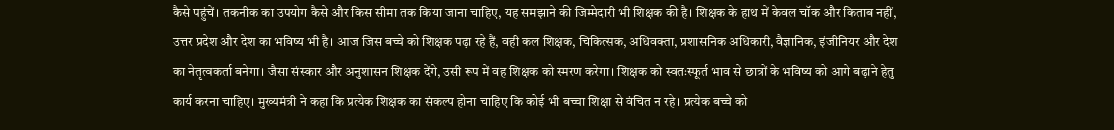कैसे पहुंचें। तकनीक का उपयोग कैसे और किस सीमा तक किया जाना चाहिए, यह समझाने की जिम्मेदारी भी शिक्षक की है। शिक्षक के हाथ में केवल चॉक और किताब नहीं, उत्तर प्रदेश और देश का भविष्य भी है। आज जिस बच्चे को शिक्षक पढ़ा रहे हैं, वही कल शिक्षक, चिकित्सक, अधिवक्ता, प्रशासनिक अधिकारी, वैज्ञानिक, इंजीनियर और देश का नेतृत्वकर्ता बनेगा। जैसा संस्कार और अनुशासन शिक्षक देंगे, उसी रूप में वह शिक्षक को स्मरण करेगा। शिक्षक को स्वतःस्फूर्त भाव से छात्रों के भविष्य को आगे बढ़ाने हेतु कार्य करना चाहिए। मुख्यमंत्री ने कहा कि प्रत्येक शिक्षक का संकल्प होना चाहिए कि कोई भी बच्चा शिक्षा से वंचित न रहे। प्रत्येक बच्चे को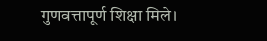गुणवत्तापूर्ण शिक्षा मिले।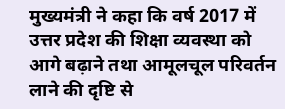मुख्यमंत्री ने कहा कि वर्ष 2017 में उत्तर प्रदेश की शिक्षा व्यवस्था को आगे बढ़ाने तथा आमूलचूल परिवर्तन लाने की दृष्टि से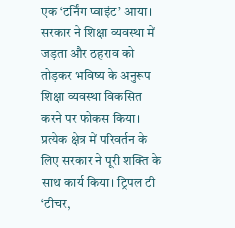एक ‘टर्निंग प्वाइंट’ आया। सरकार ने शिक्षा व्यवस्था में जड़ता और ठहराव को तोड़कर भविष्य के अनुरूप शिक्षा व्यवस्था विकसित करने पर फोकस किया। प्रत्येक क्षेत्र में परिवर्तन के लिए सरकार ने पूरी शक्ति के साथ कार्य किया। ट्रिपल टी ‘टीचर,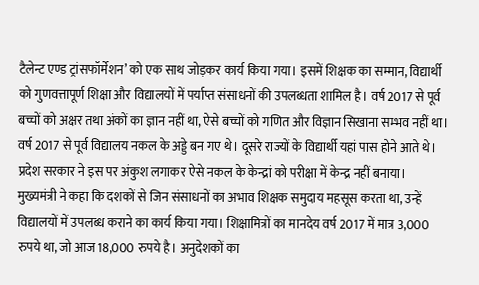टैलेन्ट एण्ड ट्रांसफॉर्मेशन’ को एक साथ जोड़कर कार्य किया गया। इसमें शिक्षक का सम्मान, विद्यार्थी को गुणवत्तापूर्ण शिक्षा और विद्यालयों में पर्याप्त संसाधनों की उपलब्धता शामिल है। वर्ष 2017 से पूर्व बच्चों को अक्षर तथा अंकों का ज्ञान नहीं था, ऐसे बच्चों को गणित और विज्ञान सिखाना सम्भव नहीं था। वर्ष 2017 से पूर्व विद्यालय नकल के अड्डे बन गए थे। दूसरे राज्यों के विद्यार्थी यहां पास होने आते थे। प्रदेश सरकार ने इस पर अंकुश लगाकर ऐसे नकल के केन्द्रां को परीक्षा में केन्द्र नहीं बनाया।
मुख्यमंत्री ने कहा कि दशकों से जिन संसाधनों का अभाव शिक्षक समुदाय महसूस करता था, उन्हें विद्यालयों में उपलब्ध कराने का कार्य किया गया। शिक्षामित्रों का मानदेय वर्ष 2017 में मात्र 3,000 रुपये था, जो आज 18,000 रुपये है। अनुदेशकों का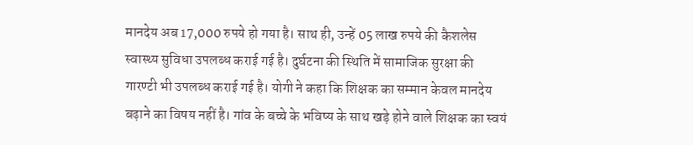मानदेय अब 17,000 रुपये हो गया है। साथ ही, उन्हें 05 लाख रुपये की कैशलेस स्वास्थ्य सुविधा उपलब्ध कराई गई है। दुर्घटना की स्थिति में सामाजिक सुरक्षा की गारण्टी भी उपलब्ध कराई गई है। योगी ने कहा कि शिक्षक का सम्मान केवल मानदेय बढ़ाने का विषय नहीं है। गांव के बच्चे के भविष्य के साथ खड़े होने वाले शिक्षक का स्वयं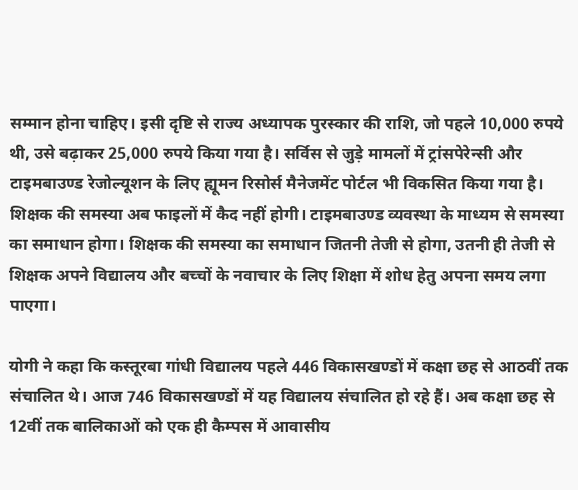सम्मान होना चाहिए। इसी दृष्टि से राज्य अध्यापक पुरस्कार की राशि, जो पहले 10,000 रुपये थी, उसे बढ़ाकर 25,000 रुपये किया गया है। सर्विस से जुड़े मामलों में ट्रांसपेरेन्सी और टाइमबाउण्ड रेजोल्यूशन के लिए ह्यूमन रिसोर्स मैनेजमेंट पोर्टल भी विकसित किया गया है। शिक्षक की समस्या अब फाइलों में कैद नहीं होगी। टाइमबाउण्ड व्यवस्था के माध्यम से समस्या का समाधान होगा। शिक्षक की समस्या का समाधान जितनी तेजी से होगा, उतनी ही तेजी से शिक्षक अपने विद्यालय और बच्चों के नवाचार के लिए शिक्षा में शोध हेतु अपना समय लगा पाएगा।

योगी ने कहा कि कस्तूरबा गांधी विद्यालय पहले 446 विकासखण्डों में कक्षा छह से आठवीं तक संचालित थे। आज 746 विकासखण्डों में यह विद्यालय संचालित हो रहे हैं। अब कक्षा छह से 12वीं तक बालिकाओं को एक ही कैम्पस में आवासीय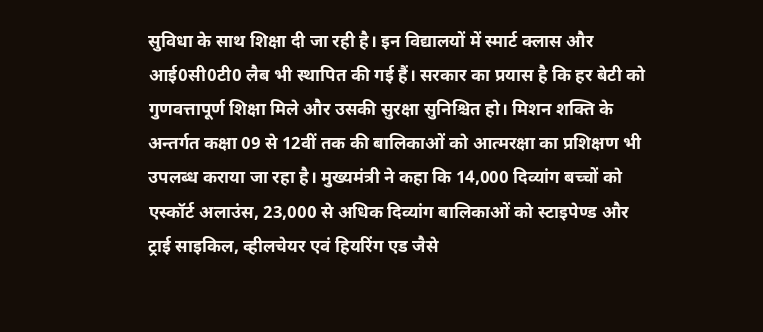सुविधा के साथ शिक्षा दी जा रही है। इन विद्यालयों में स्मार्ट क्लास और आई0सी0टी0 लैब भी स्थापित की गई हैं। सरकार का प्रयास है कि हर बेटी को गुणवत्तापूर्ण शिक्षा मिले और उसकी सुरक्षा सुनिश्चित हो। मिशन शक्ति के अन्तर्गत कक्षा 09 से 12वीं तक की बालिकाओं को आत्मरक्षा का प्रशिक्षण भी उपलब्ध कराया जा रहा है। मुख्यमंत्री ने कहा कि 14,000 दिव्यांग बच्चों को एस्कॉर्ट अलाउंस, 23,000 से अधिक दिव्यांग बालिकाओं को स्टाइपेण्ड और ट्राई साइकिल, व्हीलचेयर एवं हियरिंग एड जैसे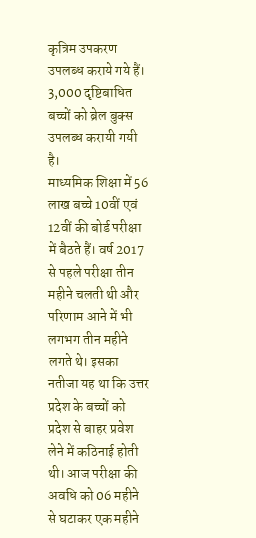कृत्रिम उपकरण उपलब्ध कराये गये हैं। 3,000 दृष्टिबाधित बच्चों को ब्रेल बुक्स उपलब्ध करायी गयी है।
माध्यमिक शिक्षा में 56 लाख बच्चे 10वीं एवं 12वीं की बोर्ड परीक्षा में बैठते हैं। वर्ष 2017 से पहले परीक्षा तीन महीने चलती थी और परिणाम आने में भी लगभग तीन महीने लगते थे। इसका नतीजा यह था कि उत्तर प्रदेश के बच्चों को प्रदेश से बाहर प्रवेश लेने में कठिनाई होती थी। आज परीक्षा की अवधि को 06 महीने से घटाकर एक महीने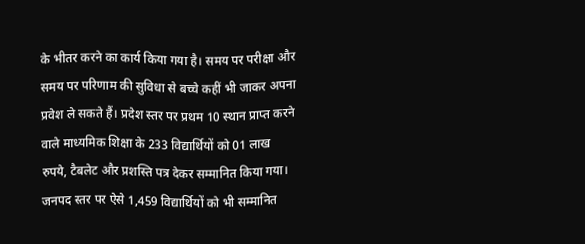के भीतर करने का कार्य किया गया है। समय पर परीक्षा और समय पर परिणाम की सुविधा से बच्चे कहीं भी जाकर अपना प्रवेश ले सकते हैं। प्रदेश स्तर पर प्रथम 10 स्थान प्राप्त करने वाले माध्यमिक शिक्षा के 233 विद्यार्थियों को 01 लाख रुपये, टैबलेट और प्रशस्ति पत्र देकर सम्मानित किया गया। जनपद स्तर पर ऐसे 1,459 विद्यार्थियों को भी सम्मानित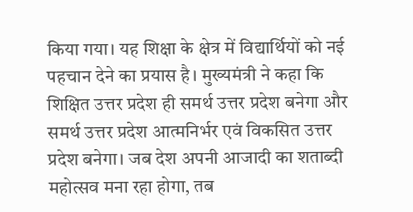किया गया। यह शिक्षा के क्षेत्र में विद्यार्थियों को नई पहचान देने का प्रयास है। मुख्यमंत्री ने कहा कि शिक्षित उत्तर प्रदेश ही समर्थ उत्तर प्रदेश बनेगा और समर्थ उत्तर प्रदेश आत्मनिर्भर एवं विकसित उत्तर प्रदेश बनेगा। जब देश अपनी आजादी का शताब्दी महोत्सव मना रहा होगा, तब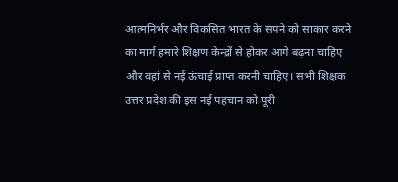आत्मनिर्भर और विकसित भारत के सपने को साकार करने का मार्ग हमारे शिक्षण केन्द्रों से होकर आगे बढ़ना चाहिए और वहां से नई ऊंचाई प्राप्त करनी चाहिए। सभी शिक्षक उत्तर प्रदेश की इस नई पहचान को पूरी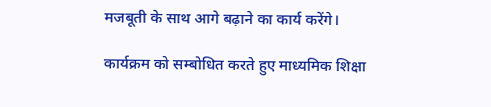मजबूती के साथ आगे बढ़ाने का कार्य करेंगे।

कार्यक्रम को सम्बोधित करते हुए माध्यमिक शिक्षा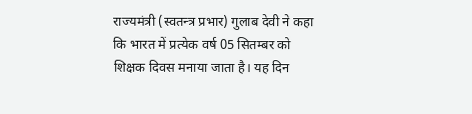राज्यमंत्री (स्वतन्त्र प्रभार) गुलाब देवी ने कहा कि भारत में प्रत्येक वर्ष 05 सितम्बर को शिक्षक दिवस मनाया जाता है। यह दिन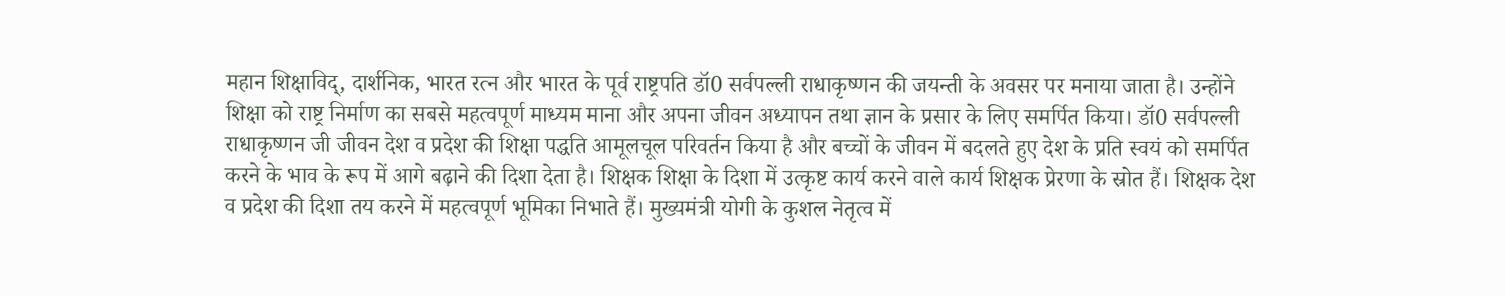महान शिक्षाविद्, दार्शनिक, भारत रत्न और भारत के पूर्व राष्ट्रपति डॉ0 सर्वपल्ली राधाकृष्णन की जयन्ती के अवसर पर मनाया जाता है। उन्होंने शिक्षा को राष्ट्र निर्माण का सबसे महत्वपूर्ण माध्यम माना और अपना जीवन अध्यापन तथा ज्ञान के प्रसार के लिए समर्पित किया। डॉ0 सर्वपल्ली राधाकृष्णन जी जीवन देश व प्रदेश की शिक्षा पद्धति आमूलचूल परिवर्तन किया है और बच्चों के जीवन में बदलते हुए देश के प्रति स्वयं को समर्पित करने के भाव के रूप में आगे बढ़ाने की दिशा देता है। शिक्षक शिक्षा के दिशा में उत्कृष्ट कार्य करने वाले कार्य शिक्षक प्रेरणा के स्रोत हैं। शिक्षक देश व प्रदेश की दिशा तय करने में महत्वपूर्ण भूमिका निभाते हैं। मुख्यमंत्री योगी के कुशल नेतृत्व में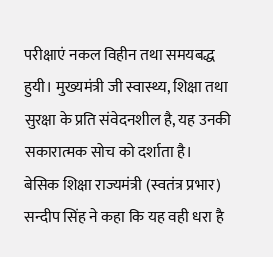परीक्षाएं नकल विहीन तथा समयबद्ध हुयी। मुख्यमंत्री जी स्वास्थ्य, शिक्षा तथा सुरक्षा के प्रति संवेदनशील है, यह उनकी सकारात्मक सोच को दर्शाता है।
बेसिक शिक्षा राज्यमंत्री (स्वतंत्र प्रभार) सन्दीप सिंह ने कहा कि यह वही धरा है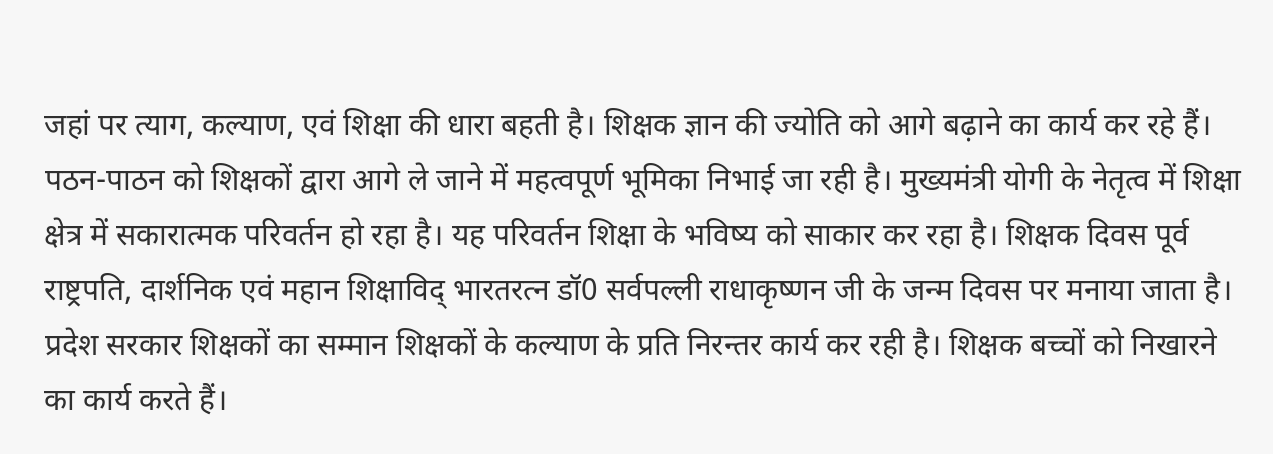जहां पर त्याग, कल्याण, एवं शिक्षा की धारा बहती है। शिक्षक ज्ञान की ज्योति को आगे बढ़ाने का कार्य कर रहे हैं। पठन-पाठन को शिक्षकों द्वारा आगे ले जाने में महत्वपूर्ण भूमिका निभाई जा रही है। मुख्यमंत्री योगी के नेतृत्व में शिक्षा क्षेत्र में सकारात्मक परिवर्तन हो रहा है। यह परिवर्तन शिक्षा के भविष्य को साकार कर रहा है। शिक्षक दिवस पूर्व राष्ट्रपति, दार्शनिक एवं महान शिक्षाविद् भारतरत्न डॉ0 सर्वपल्ली राधाकृष्णन जी के जन्म दिवस पर मनाया जाता है। प्रदेश सरकार शिक्षकों का सम्मान शिक्षकों के कल्याण के प्रति निरन्तर कार्य कर रही है। शिक्षक बच्चों को निखारने का कार्य करते हैं।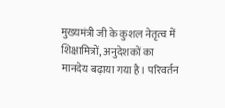मुख्यमंत्री जी के कुशल नेतृत्व में शिक्षामित्रों, अनुदेशकों का मानदेय बढ़ाया गया है। परिवर्तन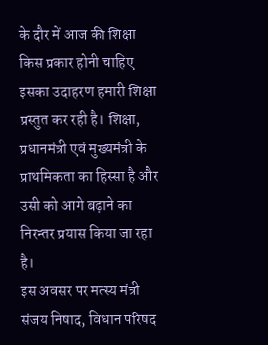के दौर में आज की शिक्षा किस प्रकार होनी चाहिए इसका उदाहरण हमारी शिक्षा प्रस्तुत कर रही है। शिक्षा, प्रधानमंत्री एवं मुख्यमंत्री के प्राथमिकता का हिस्सा है और उसी को आगे बढ़ाने का निरन्तर प्रयास किया जा रहा है।
इस अवसर पर मत्स्य मंत्री संजय निषाद, विधान परिषद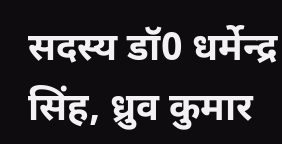सदस्य डॉ0 धर्मेन्द्र सिंह, ध्रुव कुमार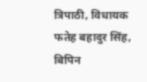त्रिपाठी, विधायक फतेह बहादुर सिंह, बिपिन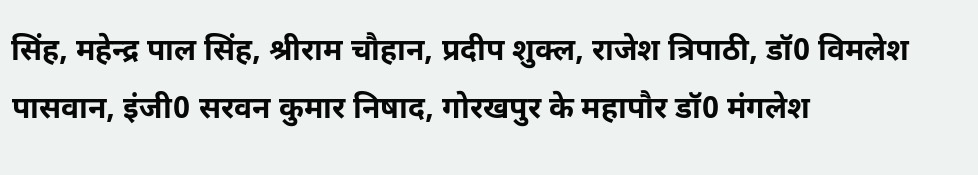सिंह, महेन्द्र पाल सिंह, श्रीराम चौहान, प्रदीप शुक्ल, राजेश त्रिपाठी, डॉ0 विमलेश पासवान, इंजी0 सरवन कुमार निषाद, गोरखपुर के महापौर डॉ0 मंगलेश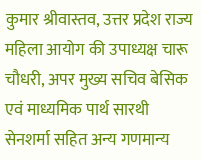कुमार श्रीवास्तव, उत्तर प्रदेश राज्य महिला आयोग की उपाध्यक्ष चारू चौधरी, अपर मुख्य सचिव बेसिक एवं माध्यमिक पार्थ सारथी सेनशर्मा सहित अन्य गणमान्य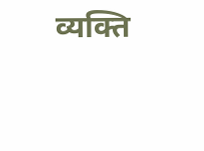व्यक्ति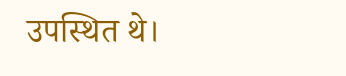उपस्थित थे।